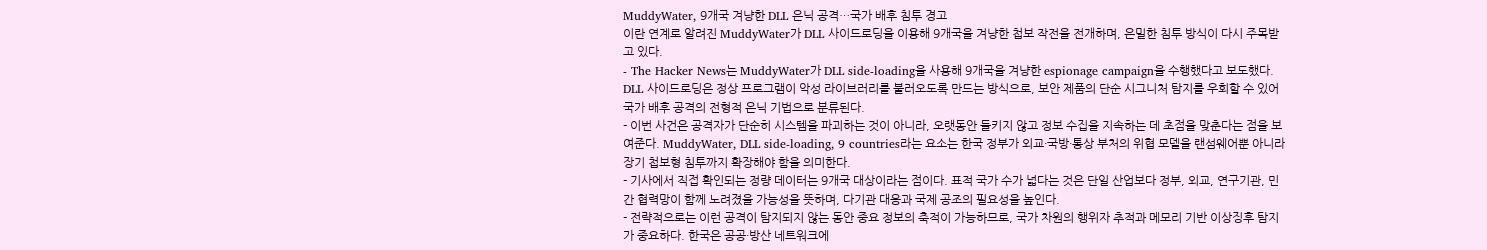MuddyWater, 9개국 겨냥한 DLL 은닉 공격…국가 배후 침투 경고
이란 연계로 알려진 MuddyWater가 DLL 사이드로딩을 이용해 9개국을 겨냥한 첩보 작전을 전개하며, 은밀한 침투 방식이 다시 주목받고 있다.
- The Hacker News는 MuddyWater가 DLL side-loading을 사용해 9개국을 겨냥한 espionage campaign을 수행했다고 보도했다. DLL 사이드로딩은 정상 프로그램이 악성 라이브러리를 불러오도록 만드는 방식으로, 보안 제품의 단순 시그니처 탐지를 우회할 수 있어 국가 배후 공격의 전형적 은닉 기법으로 분류된다.
- 이번 사건은 공격자가 단순히 시스템을 파괴하는 것이 아니라, 오랫동안 들키지 않고 정보 수집을 지속하는 데 초점을 맞춘다는 점을 보여준다. MuddyWater, DLL side-loading, 9 countries라는 요소는 한국 정부가 외교·국방·통상 부처의 위협 모델을 랜섬웨어뿐 아니라 장기 첩보형 침투까지 확장해야 함을 의미한다.
- 기사에서 직접 확인되는 정량 데이터는 9개국 대상이라는 점이다. 표적 국가 수가 넓다는 것은 단일 산업보다 정부, 외교, 연구기관, 민간 협력망이 함께 노려졌을 가능성을 뜻하며, 다기관 대응과 국제 공조의 필요성을 높인다.
- 전략적으로는 이런 공격이 탐지되지 않는 동안 중요 정보의 축적이 가능하므로, 국가 차원의 행위자 추적과 메모리 기반 이상징후 탐지가 중요하다. 한국은 공공·방산 네트워크에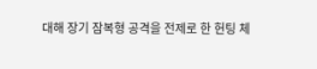대해 장기 잠복형 공격을 전제로 한 헌팅 체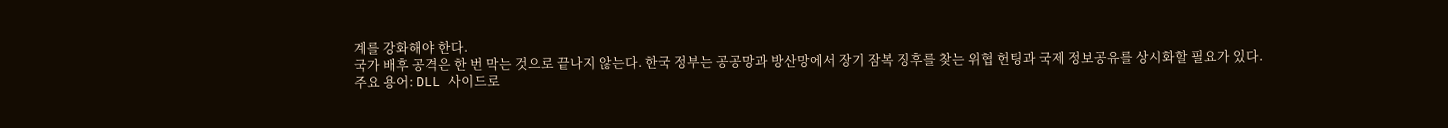계를 강화해야 한다.
국가 배후 공격은 한 번 막는 것으로 끝나지 않는다. 한국 정부는 공공망과 방산망에서 장기 잠복 징후를 찾는 위협 헌팅과 국제 정보공유를 상시화할 필요가 있다.
주요 용어: DLL 사이드로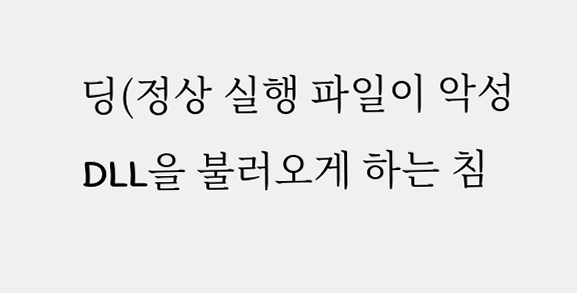딩(정상 실행 파일이 악성 DLL을 불러오게 하는 침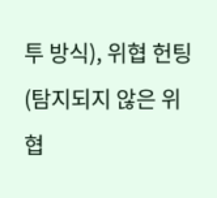투 방식), 위협 헌팅(탐지되지 않은 위협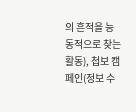의 흔적을 능동적으로 찾는 활동), 첩보 캠페인(정보 수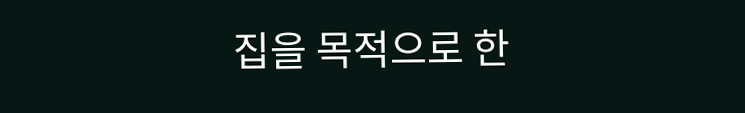집을 목적으로 한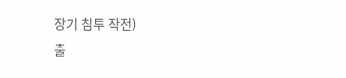장기 침투 작전)
출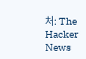처: The Hacker News